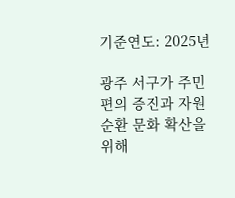기준연도: 2025년

광주 서구가 주민 편의 증진과 자원 순환 문화 확산을 위해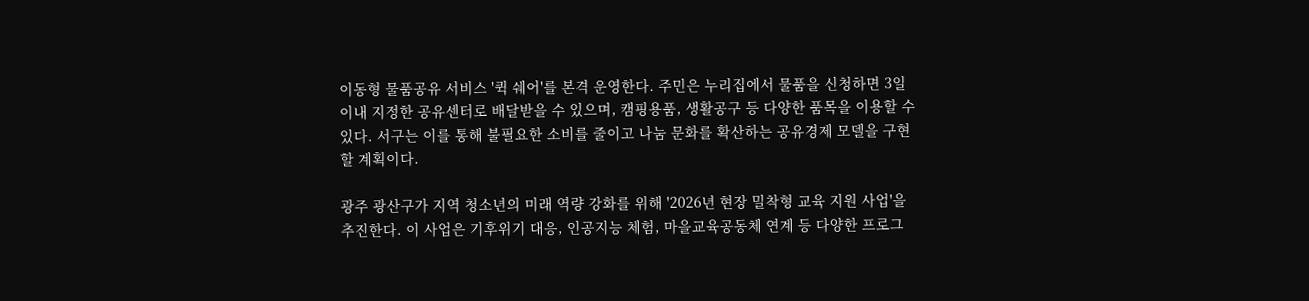이동형 물품공유 서비스 '퀵 쉐어'를 본격 운영한다. 주민은 누리집에서 물품을 신청하면 3일 이내 지정한 공유센터로 배달받을 수 있으며, 캠핑용품, 생활공구 등 다양한 품목을 이용할 수 있다. 서구는 이를 통해 불필요한 소비를 줄이고 나눔 문화를 확산하는 공유경제 모델을 구현할 계획이다.

광주 광산구가 지역 청소년의 미래 역량 강화를 위해 '2026년 현장 밀착형 교육 지원 사업'을 추진한다. 이 사업은 기후위기 대응, 인공지능 체험, 마을교육공동체 연계 등 다양한 프로그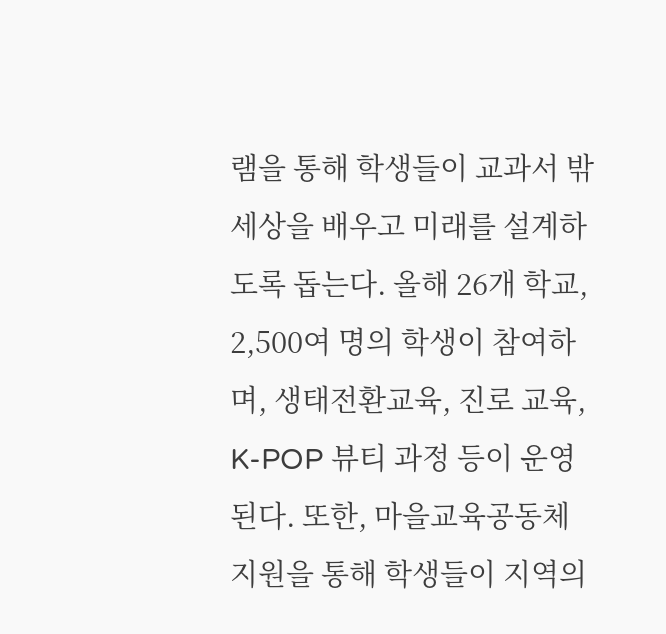램을 통해 학생들이 교과서 밖 세상을 배우고 미래를 설계하도록 돕는다. 올해 26개 학교, 2,500여 명의 학생이 참여하며, 생태전환교육, 진로 교육, K-POP 뷰티 과정 등이 운영된다. 또한, 마을교육공동체 지원을 통해 학생들이 지역의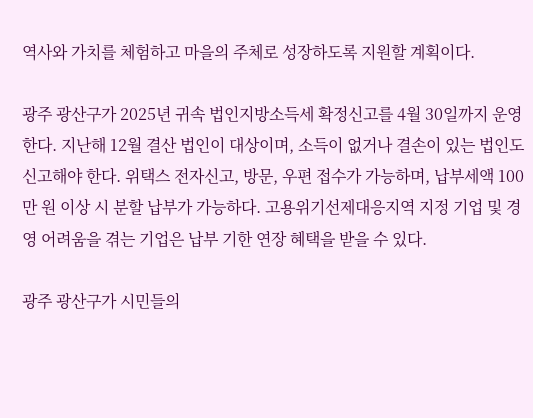역사와 가치를 체험하고 마을의 주체로 성장하도록 지원할 계획이다.

광주 광산구가 2025년 귀속 법인지방소득세 확정신고를 4월 30일까지 운영한다. 지난해 12월 결산 법인이 대상이며, 소득이 없거나 결손이 있는 법인도 신고해야 한다. 위택스 전자신고, 방문, 우편 접수가 가능하며, 납부세액 100만 원 이상 시 분할 납부가 가능하다. 고용위기선제대응지역 지정 기업 및 경영 어려움을 겪는 기업은 납부 기한 연장 혜택을 받을 수 있다.

광주 광산구가 시민들의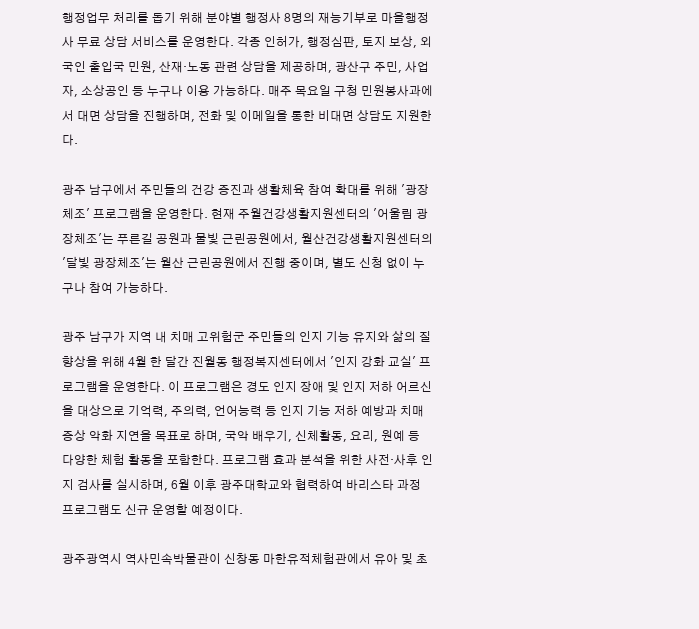행정업무 처리를 돕기 위해 분야별 행정사 8명의 재능기부로 마을행정사 무료 상담 서비스를 운영한다. 각종 인허가, 행정심판, 토지 보상, 외국인 출입국 민원, 산재·노동 관련 상담을 제공하며, 광산구 주민, 사업자, 소상공인 등 누구나 이용 가능하다. 매주 목요일 구청 민원봉사과에서 대면 상담을 진행하며, 전화 및 이메일을 통한 비대면 상담도 지원한다.

광주 남구에서 주민들의 건강 증진과 생활체육 참여 확대를 위해 '광장체조' 프로그램을 운영한다. 현재 주월건강생활지원센터의 '어울림 광장체조'는 푸른길 공원과 물빛 근린공원에서, 월산건강생활지원센터의 '달빛 광장체조'는 월산 근린공원에서 진행 중이며, 별도 신청 없이 누구나 참여 가능하다.

광주 남구가 지역 내 치매 고위험군 주민들의 인지 기능 유지와 삶의 질 향상을 위해 4월 한 달간 진월동 행정복지센터에서 '인지 강화 교실' 프로그램을 운영한다. 이 프로그램은 경도 인지 장애 및 인지 저하 어르신을 대상으로 기억력, 주의력, 언어능력 등 인지 기능 저하 예방과 치매 증상 악화 지연을 목표로 하며, 국악 배우기, 신체활동, 요리, 원예 등 다양한 체험 활동을 포함한다. 프로그램 효과 분석을 위한 사전·사후 인지 검사를 실시하며, 6월 이후 광주대학교와 협력하여 바리스타 과정 프로그램도 신규 운영할 예정이다.

광주광역시 역사민속박물관이 신창동 마한유적체험관에서 유아 및 초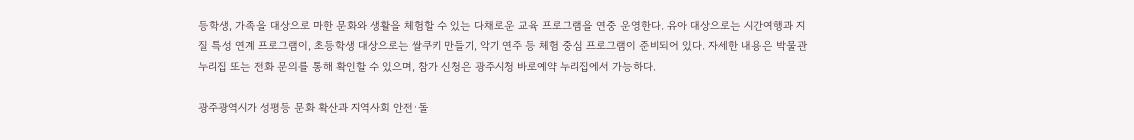등학생, 가족을 대상으로 마한 문화와 생활을 체험할 수 있는 다채로운 교육 프로그램을 연중 운영한다. 유아 대상으로는 시간여행과 지질 특성 연계 프로그램이, 초등학생 대상으로는 쌀쿠키 만들기, 악기 연주 등 체험 중심 프로그램이 준비되어 있다. 자세한 내용은 박물관 누리집 또는 전화 문의를 통해 확인할 수 있으며, 참가 신청은 광주시청 바로예약 누리집에서 가능하다.

광주광역시가 성평등 문화 확산과 지역사회 안전·돌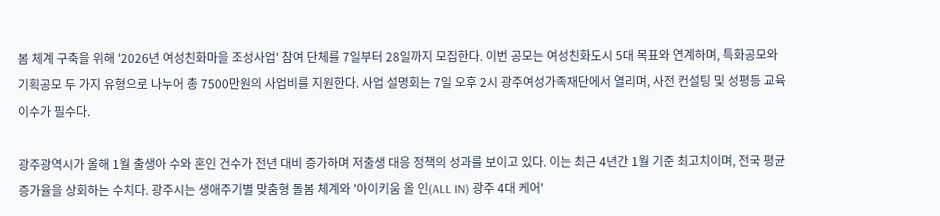봄 체계 구축을 위해 '2026년 여성친화마을 조성사업' 참여 단체를 7일부터 28일까지 모집한다. 이번 공모는 여성친화도시 5대 목표와 연계하며, 특화공모와 기획공모 두 가지 유형으로 나누어 총 7500만원의 사업비를 지원한다. 사업 설명회는 7일 오후 2시 광주여성가족재단에서 열리며, 사전 컨설팅 및 성평등 교육 이수가 필수다.

광주광역시가 올해 1월 출생아 수와 혼인 건수가 전년 대비 증가하며 저출생 대응 정책의 성과를 보이고 있다. 이는 최근 4년간 1월 기준 최고치이며, 전국 평균 증가율을 상회하는 수치다. 광주시는 생애주기별 맞춤형 돌봄 체계와 '아이키움 올 인(ALL IN) 광주 4대 케어'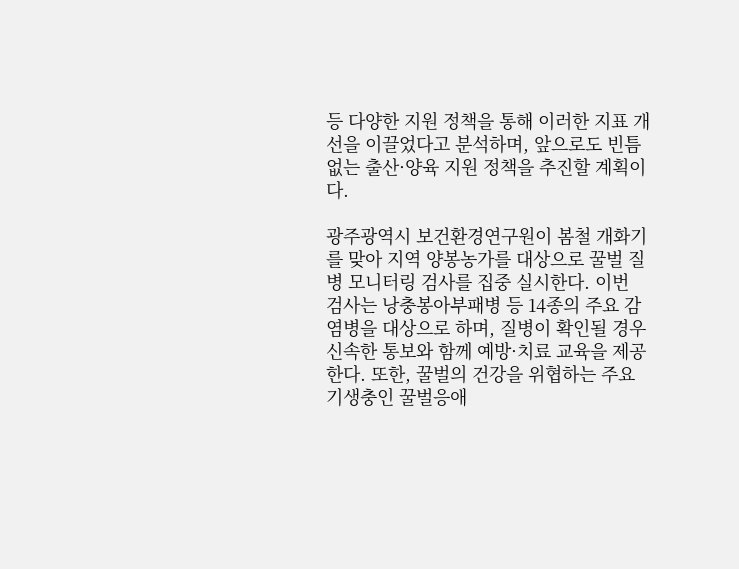등 다양한 지원 정책을 통해 이러한 지표 개선을 이끌었다고 분석하며, 앞으로도 빈틈없는 출산·양육 지원 정책을 추진할 계획이다.

광주광역시 보건환경연구원이 봄철 개화기를 맞아 지역 양봉농가를 대상으로 꿀벌 질병 모니터링 검사를 집중 실시한다. 이번 검사는 낭충봉아부패병 등 14종의 주요 감염병을 대상으로 하며, 질병이 확인될 경우 신속한 통보와 함께 예방·치료 교육을 제공한다. 또한, 꿀벌의 건강을 위협하는 주요 기생충인 꿀벌응애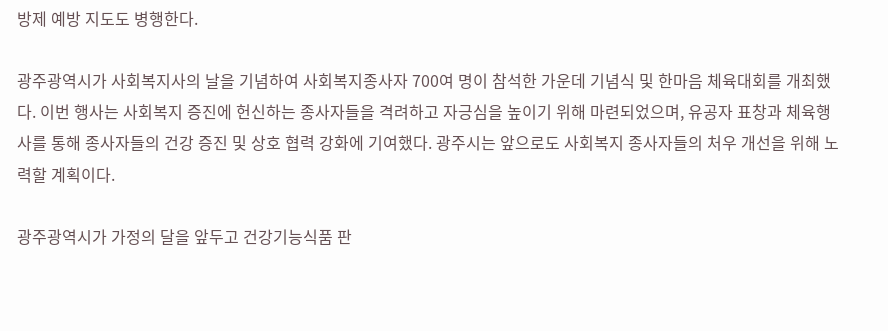방제 예방 지도도 병행한다.

광주광역시가 사회복지사의 날을 기념하여 사회복지종사자 700여 명이 참석한 가운데 기념식 및 한마음 체육대회를 개최했다. 이번 행사는 사회복지 증진에 헌신하는 종사자들을 격려하고 자긍심을 높이기 위해 마련되었으며, 유공자 표창과 체육행사를 통해 종사자들의 건강 증진 및 상호 협력 강화에 기여했다. 광주시는 앞으로도 사회복지 종사자들의 처우 개선을 위해 노력할 계획이다.

광주광역시가 가정의 달을 앞두고 건강기능식품 판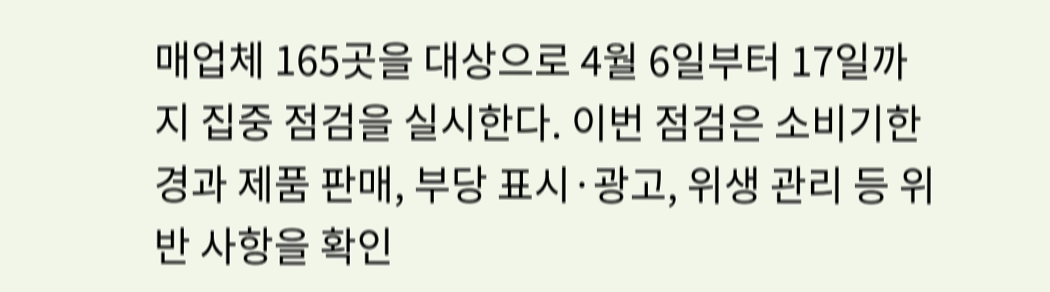매업체 165곳을 대상으로 4월 6일부터 17일까지 집중 점검을 실시한다. 이번 점검은 소비기한 경과 제품 판매, 부당 표시·광고, 위생 관리 등 위반 사항을 확인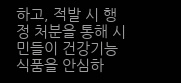하고, 적발 시 행정 처분을 통해 시민들이 건강기능식품을 안심하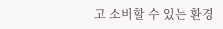고 소비할 수 있는 환경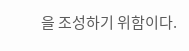을 조성하기 위함이다.